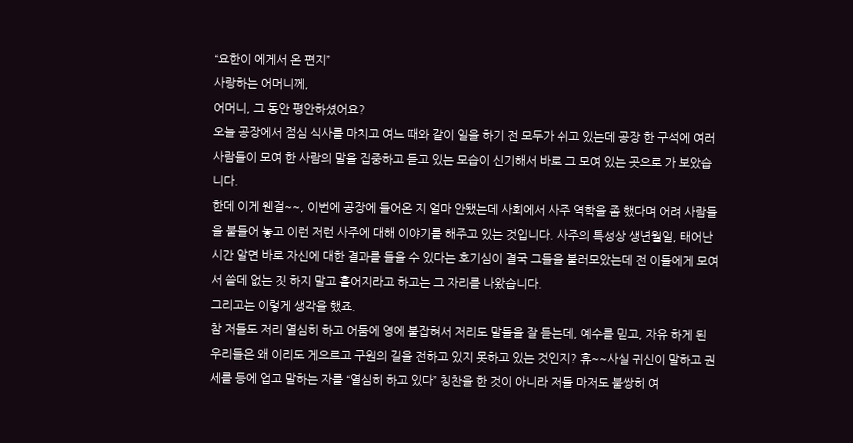“요한이 에게서 온 편지”
사랑하는 어머니께,
어머니, 그 동안 평안하셨어요?
오늘 공장에서 점심 식사를 마치고 여느 때와 같이 일을 하기 전 모두가 쉬고 있는데 공장 한 구석에 여러 사람들이 모여 한 사람의 말을 집중하고 듣고 있는 모습이 신기해서 바로 그 모여 있는 곳으로 가 보았습니다.
한데 이게 웬걸~~, 이번에 공장에 들어온 지 얼마 안됐는데 사회에서 사주 역학을 좀 했다며 어려 사람들을 붙들어 놓고 이런 저런 사주에 대해 이야기를 해주고 있는 것입니다. 사주의 특성상 생년월일, 태어난 시간 알면 바로 자신에 대한 결과를 들을 수 있다는 호기심이 결국 그들을 불러모았는데 전 이들에게 모여서 쓸데 없는 짓 하지 말고 흩어지라고 하고는 그 자리를 나왔습니다.
그리고는 이렇게 생각을 했죠.
참 저들도 저리 열심히 하고 어둠에 영에 붙잡혀서 저리도 말들을 잘 듣는데, 예수를 믿고, 자유 하게 된 우리들은 왜 이리도 게으르고 구원의 길을 전하고 있지 못하고 있는 것인지? 휴~~사실 귀신이 말하고 권세를 등에 업고 말하는 자를 “열심히 하고 있다” 칭찬을 한 것이 아니라 저들 마저도 불쌍히 여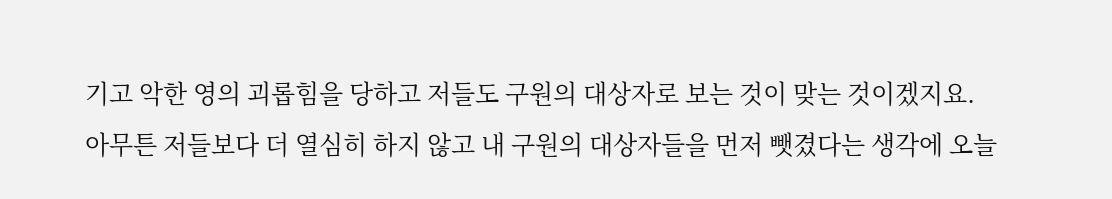기고 악한 영의 괴롭힘을 당하고 저들도 구원의 대상자로 보는 것이 맞는 것이겠지요.
아무튼 저들보다 더 열심히 하지 않고 내 구원의 대상자들을 먼저 뺏겼다는 생각에 오늘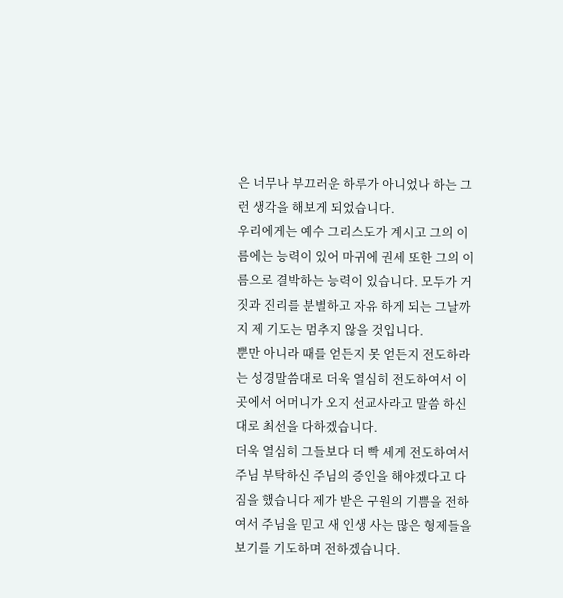은 너무나 부끄러운 하루가 아니었나 하는 그런 생각을 해보게 되었습니다.
우리에게는 예수 그리스도가 계시고 그의 이름에는 능력이 있어 마귀에 권세 또한 그의 이름으로 결박하는 능력이 있습니다. 모두가 거짓과 진리를 분별하고 자유 하게 되는 그날까지 제 기도는 멈추지 않을 것입니다.
뿐만 아니라 때를 얻든지 못 얻든지 전도하라는 성경말씀대로 더욱 열심히 전도하여서 이곳에서 어머니가 오지 선교사라고 말씀 하신 대로 최선을 다하겠습니다.
더욱 열심히 그들보다 더 빡 세게 전도하여서 주님 부탁하신 주님의 증인을 해야겠다고 다짐을 했습니다 제가 받은 구원의 기쁨을 전하여서 주님을 믿고 새 인생 사는 많은 형제들을 보기를 기도하며 전하겠습니다.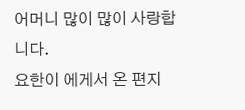어머니 많이 많이 사랑합니다.
요한이 에게서 온 편지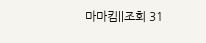마마킴||조회 31